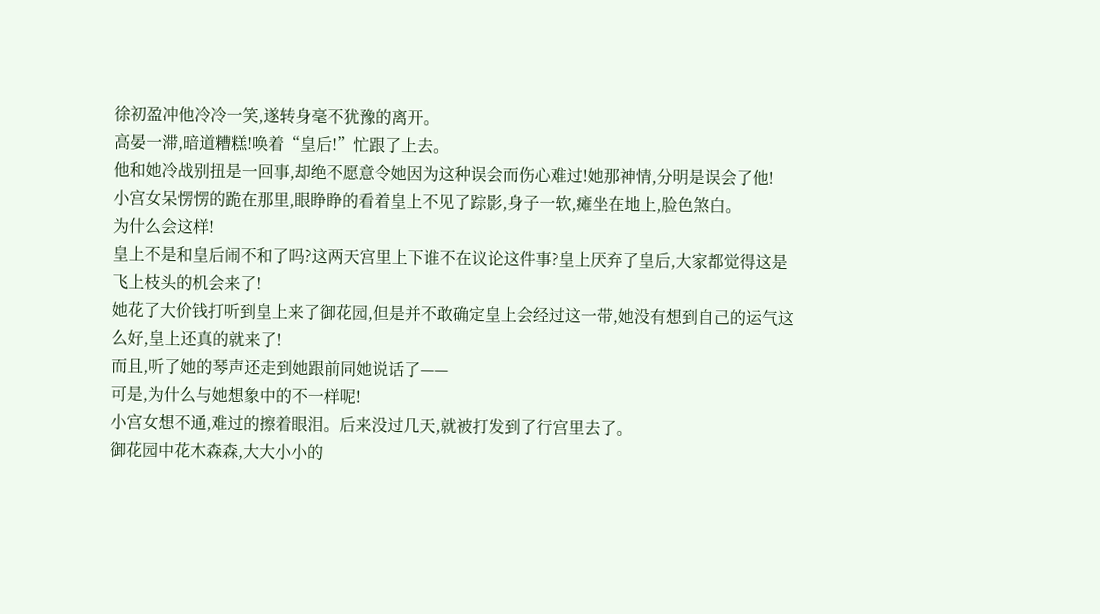徐初盈冲他冷冷一笑,遂转身毫不犹豫的离开。
高晏一滞,暗道糟糕!唤着“皇后!”忙跟了上去。
他和她冷战别扭是一回事,却绝不愿意令她因为这种误会而伤心难过!她那神情,分明是误会了他!
小宫女呆愣愣的跪在那里,眼睁睁的看着皇上不见了踪影,身子一软,瘫坐在地上,脸色煞白。
为什么会这样!
皇上不是和皇后闹不和了吗?这两天宫里上下谁不在议论这件事?皇上厌弃了皇后,大家都觉得这是飞上枝头的机会来了!
她花了大价钱打听到皇上来了御花园,但是并不敢确定皇上会经过这一带,她没有想到自己的运气这么好,皇上还真的就来了!
而且,听了她的琴声还走到她跟前同她说话了——
可是,为什么与她想象中的不一样呢!
小宫女想不通,难过的擦着眼泪。后来没过几天,就被打发到了行宫里去了。
御花园中花木森森,大大小小的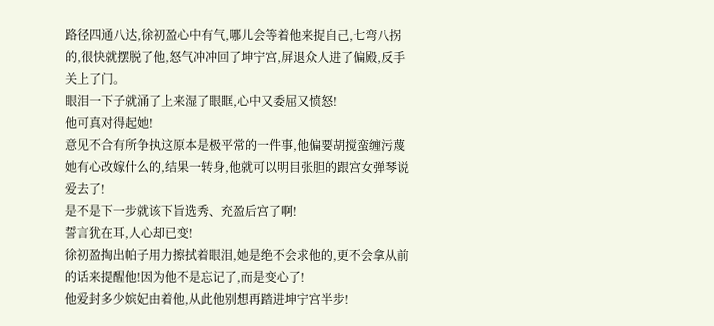路径四通八达,徐初盈心中有气,哪儿会等着他来捉自己,七弯八拐的,很快就摆脱了他,怒气冲冲回了坤宁宫,屏退众人进了偏殿,反手关上了门。
眼泪一下子就涌了上来湿了眼眶,心中又委屈又愤怒!
他可真对得起她!
意见不合有所争执这原本是极平常的一件事,他偏要胡搅蛮缠污蔑她有心改嫁什么的,结果一转身,他就可以明目张胆的跟宫女弹琴说爱去了!
是不是下一步就该下旨选秀、充盈后宫了啊!
誓言犹在耳,人心却已变!
徐初盈掏出帕子用力擦拭着眼泪,她是绝不会求他的,更不会拿从前的话来提醒他!因为他不是忘记了,而是变心了!
他爱封多少嫔妃由着他,从此他别想再踏进坤宁宫半步!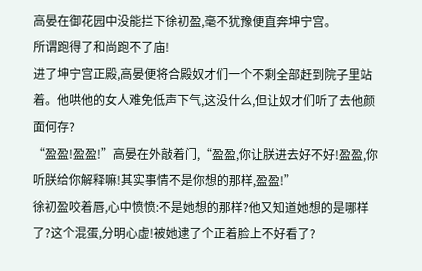高晏在御花园中没能拦下徐初盈,毫不犹豫便直奔坤宁宫。
所谓跑得了和尚跑不了庙!
进了坤宁宫正殿,高晏便将合殿奴才们一个不剩全部赶到院子里站着。他哄他的女人难免低声下气,这没什么,但让奴才们听了去他颜面何存?
“盈盈!盈盈!”高晏在外敲着门,“盈盈,你让朕进去好不好!盈盈,你听朕给你解释嘛!其实事情不是你想的那样,盈盈!”
徐初盈咬着唇,心中愤愤:不是她想的那样?他又知道她想的是哪样了?这个混蛋,分明心虚!被她逮了个正着脸上不好看了?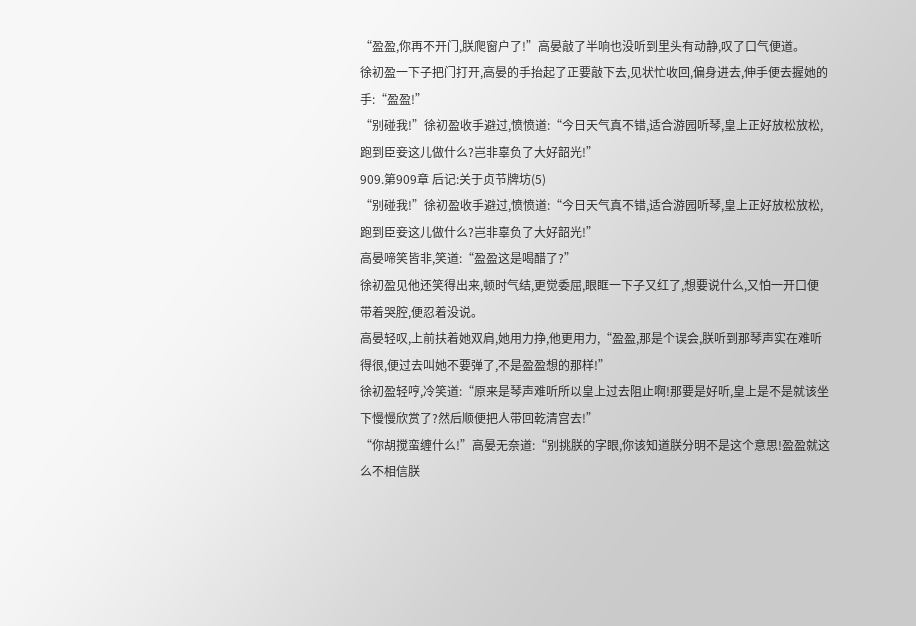“盈盈,你再不开门,朕爬窗户了!”高晏敲了半响也没听到里头有动静,叹了口气便道。
徐初盈一下子把门打开,高晏的手抬起了正要敲下去,见状忙收回,偏身进去,伸手便去握她的手:“盈盈!”
“别碰我!”徐初盈收手避过,愤愤道:“今日天气真不错,适合游园听琴,皇上正好放松放松,跑到臣妾这儿做什么?岂非辜负了大好韶光!”
909.第909章 后记:关于贞节牌坊(5)
“别碰我!”徐初盈收手避过,愤愤道:“今日天气真不错,适合游园听琴,皇上正好放松放松,跑到臣妾这儿做什么?岂非辜负了大好韶光!”
高晏啼笑皆非,笑道:“盈盈这是喝醋了?”
徐初盈见他还笑得出来,顿时气结,更觉委屈,眼眶一下子又红了,想要说什么,又怕一开口便带着哭腔,便忍着没说。
高晏轻叹,上前扶着她双肩,她用力挣,他更用力,“盈盈,那是个误会,朕听到那琴声实在难听得很,便过去叫她不要弹了,不是盈盈想的那样!”
徐初盈轻哼,冷笑道:“原来是琴声难听所以皇上过去阻止啊!那要是好听,皇上是不是就该坐下慢慢欣赏了?然后顺便把人带回乾清宫去!”
“你胡搅蛮缠什么!”高晏无奈道:“别挑朕的字眼,你该知道朕分明不是这个意思!盈盈就这么不相信朕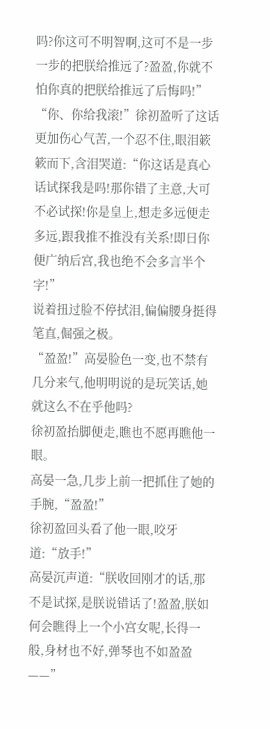吗?你这可不明智啊,这可不是一步一步的把朕给推远了?盈盈,你就不怕你真的把朕给推远了后悔吗!”
“你、你给我滚!”徐初盈听了这话更加伤心气苦,一个忍不住,眼泪簌簌而下,含泪哭道:“你这话是真心话试探我是吗!那你错了主意,大可不必试探!你是皇上,想走多远便走多远,跟我推不推没有关系!即日你便广纳后宫,我也绝不会多言半个字!”
说着扭过脸不停拭泪,偏偏腰身挺得笔直,倔强之极。
“盈盈!”高晏脸色一变,也不禁有几分来气,他明明说的是玩笑话,她就这么不在乎他吗?
徐初盈抬脚便走,瞧也不愿再瞧他一眼。
高晏一急,几步上前一把抓住了她的手腕,“盈盈!”
徐初盈回头看了他一眼,咬牙道:“放手!”
高晏沉声道:“朕收回刚才的话,那不是试探,是朕说错话了!盈盈,朕如何会瞧得上一个小宫女呢,长得一般,身材也不好,弹琴也不如盈盈——”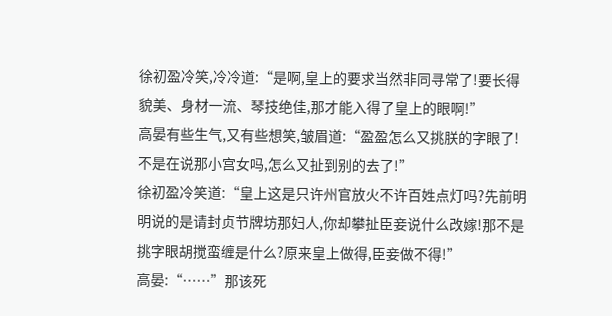徐初盈冷笑,冷冷道:“是啊,皇上的要求当然非同寻常了!要长得貌美、身材一流、琴技绝佳,那才能入得了皇上的眼啊!”
高晏有些生气,又有些想笑,皱眉道:“盈盈怎么又挑朕的字眼了!不是在说那小宫女吗,怎么又扯到别的去了!”
徐初盈冷笑道:“皇上这是只许州官放火不许百姓点灯吗?先前明明说的是请封贞节牌坊那妇人,你却攀扯臣妾说什么改嫁!那不是挑字眼胡搅蛮缠是什么?原来皇上做得,臣妾做不得!”
高晏:“……”那该死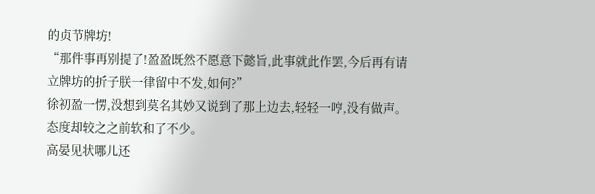的贞节牌坊!
“那件事再别提了!盈盈既然不愿意下懿旨,此事就此作罢,今后再有请立牌坊的折子朕一律留中不发,如何?”
徐初盈一愣,没想到莫名其妙又说到了那上边去,轻轻一哼,没有做声。
态度却较之之前软和了不少。
高晏见状哪儿还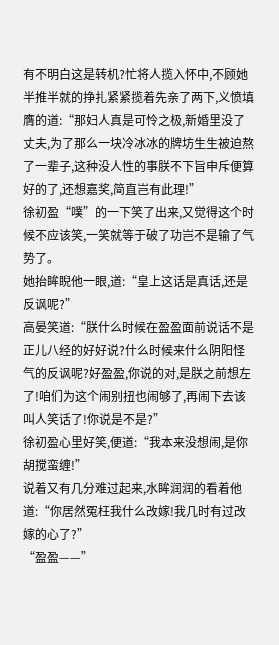有不明白这是转机?忙将人揽入怀中,不顾她半推半就的挣扎紧紧揽着先亲了两下,义愤填膺的道:“那妇人真是可怜之极,新婚里没了丈夫,为了那么一块冷冰冰的牌坊生生被迫熬了一辈子,这种没人性的事朕不下旨申斥便算好的了,还想嘉奖,简直岂有此理!”
徐初盈“噗”的一下笑了出来,又觉得这个时候不应该笑,一笑就等于破了功岂不是输了气势了。
她抬眸睨他一眼,道:“皇上这话是真话,还是反讽呢?”
高晏笑道:“朕什么时候在盈盈面前说话不是正儿八经的好好说?什么时候来什么阴阳怪气的反讽呢?好盈盈,你说的对,是朕之前想左了!咱们为这个闹别扭也闹够了,再闹下去该叫人笑话了!你说是不是?”
徐初盈心里好笑,便道:“我本来没想闹,是你胡搅蛮缠!”
说着又有几分难过起来,水眸润润的看着他道:“你居然冤枉我什么改嫁!我几时有过改嫁的心了?”
“盈盈——”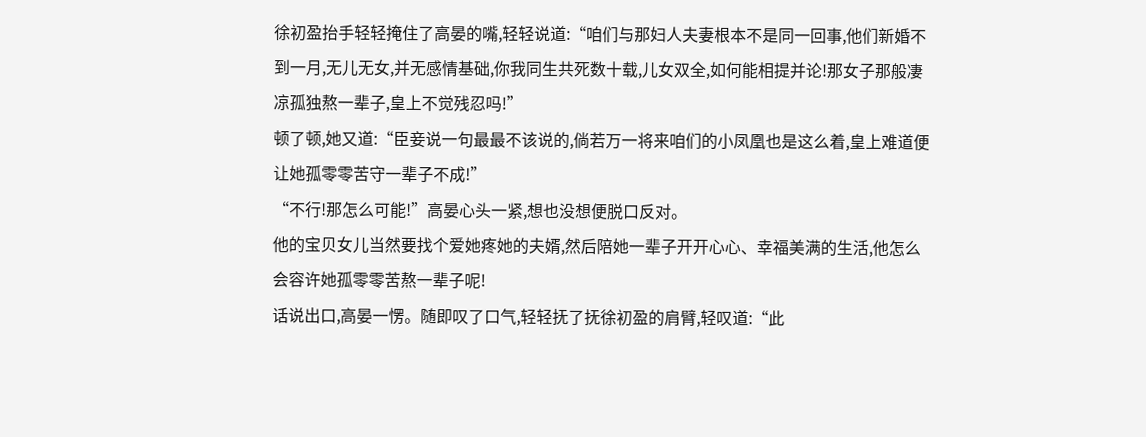徐初盈抬手轻轻掩住了高晏的嘴,轻轻说道:“咱们与那妇人夫妻根本不是同一回事,他们新婚不到一月,无儿无女,并无感情基础,你我同生共死数十载,儿女双全,如何能相提并论!那女子那般凄凉孤独熬一辈子,皇上不觉残忍吗!”
顿了顿,她又道:“臣妾说一句最最不该说的,倘若万一将来咱们的小凤凰也是这么着,皇上难道便让她孤零零苦守一辈子不成!”
“不行!那怎么可能!”高晏心头一紧,想也没想便脱口反对。
他的宝贝女儿当然要找个爱她疼她的夫婿,然后陪她一辈子开开心心、幸福美满的生活,他怎么会容许她孤零零苦熬一辈子呢!
话说出口,高晏一愣。随即叹了口气,轻轻抚了抚徐初盈的肩臂,轻叹道:“此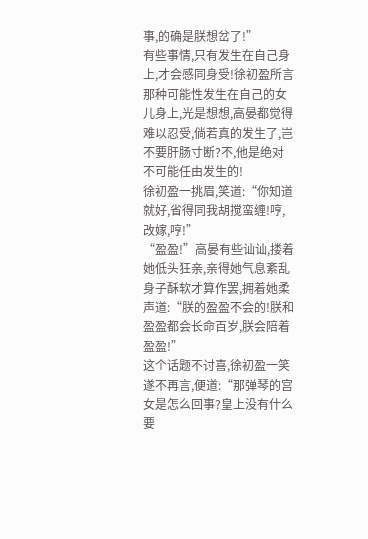事,的确是朕想岔了!”
有些事情,只有发生在自己身上,才会感同身受!徐初盈所言那种可能性发生在自己的女儿身上,光是想想,高晏都觉得难以忍受,倘若真的发生了,岂不要肝肠寸断?不,他是绝对不可能任由发生的!
徐初盈一挑眉,笑道:“你知道就好,省得同我胡搅蛮缠!哼,改嫁,哼!”
“盈盈!”高晏有些讪讪,搂着她低头狂亲,亲得她气息紊乱身子酥软才算作罢,拥着她柔声道:“朕的盈盈不会的!朕和盈盈都会长命百岁,朕会陪着盈盈!”
这个话题不讨喜,徐初盈一笑遂不再言,便道:“那弹琴的宫女是怎么回事?皇上没有什么要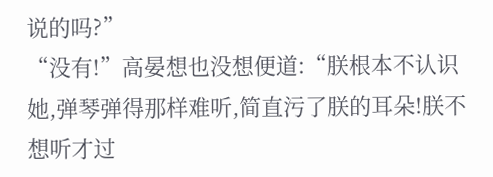说的吗?”
“没有!”高晏想也没想便道:“朕根本不认识她,弹琴弹得那样难听,简直污了朕的耳朵!朕不想听才过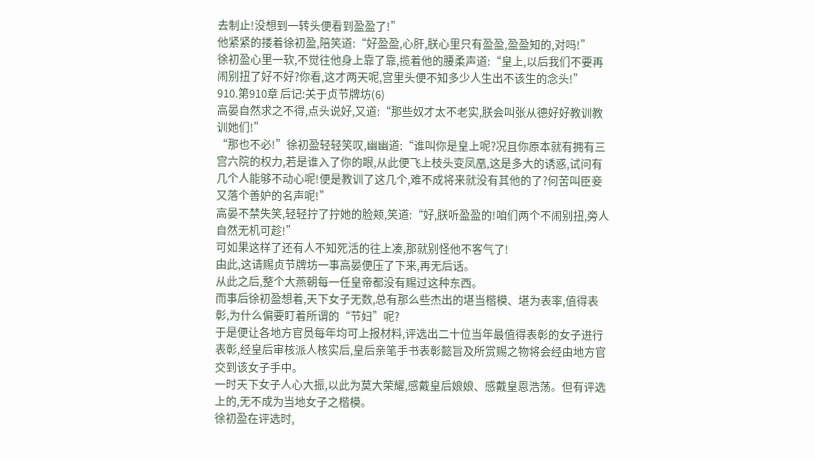去制止!没想到一转头便看到盈盈了!”
他紧紧的搂着徐初盈,陪笑道:“好盈盈,心肝,朕心里只有盈盈,盈盈知的,对吗!”
徐初盈心里一软,不觉往他身上靠了靠,揽着他的腰柔声道:“皇上,以后我们不要再闹别扭了好不好?你看,这才两天呢,宫里头便不知多少人生出不该生的念头!”
910.第910章 后记:关于贞节牌坊(6)
高晏自然求之不得,点头说好,又道:“那些奴才太不老实,朕会叫张从德好好教训教训她们!”
“那也不必!”徐初盈轻轻笑叹,幽幽道:“谁叫你是皇上呢?况且你原本就有拥有三宫六院的权力,若是谁入了你的眼,从此便飞上枝头变凤凰,这是多大的诱惑,试问有几个人能够不动心呢!便是教训了这几个,难不成将来就没有其他的了?何苦叫臣妾又落个善妒的名声呢!”
高晏不禁失笑,轻轻拧了拧她的脸颊,笑道:“好,朕听盈盈的!咱们两个不闹别扭,旁人自然无机可趁!”
可如果这样了还有人不知死活的往上凑,那就别怪他不客气了!
由此,这请赐贞节牌坊一事高晏便压了下来,再无后话。
从此之后,整个大燕朝每一任皇帝都没有赐过这种东西。
而事后徐初盈想着,天下女子无数,总有那么些杰出的堪当楷模、堪为表率,值得表彰,为什么偏要盯着所谓的“节妇”呢?
于是便让各地方官员每年均可上报材料,评选出二十位当年最值得表彰的女子进行表彰,经皇后审核派人核实后,皇后亲笔手书表彰懿旨及所赏赐之物将会经由地方官交到该女子手中。
一时天下女子人心大振,以此为莫大荣耀,感戴皇后娘娘、感戴皇恩浩荡。但有评选上的,无不成为当地女子之楷模。
徐初盈在评选时,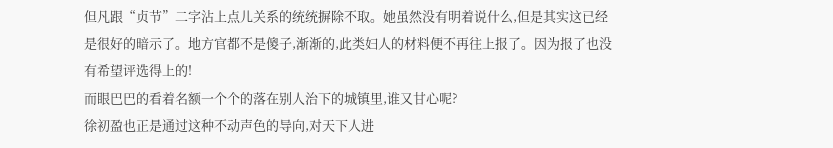但凡跟“贞节”二字沾上点儿关系的统统摒除不取。她虽然没有明着说什么,但是其实这已经是很好的暗示了。地方官都不是傻子,渐渐的,此类妇人的材料便不再往上报了。因为报了也没有希望评选得上的!
而眼巴巴的看着名额一个个的落在别人治下的城镇里,谁又甘心呢?
徐初盈也正是通过这种不动声色的导向,对天下人进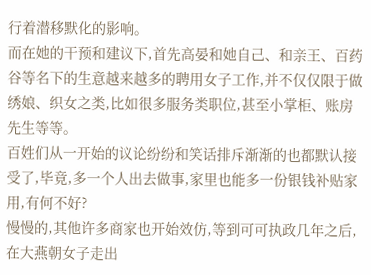行着潜移默化的影响。
而在她的干预和建议下,首先高晏和她自己、和亲王、百药谷等名下的生意越来越多的聘用女子工作,并不仅仅限于做绣娘、织女之类,比如很多服务类职位,甚至小掌柜、账房先生等等。
百姓们从一开始的议论纷纷和笑话排斥渐渐的也都默认接受了,毕竟,多一个人出去做事,家里也能多一份银钱补贴家用,有何不好?
慢慢的,其他许多商家也开始效仿,等到可可执政几年之后,在大燕朝女子走出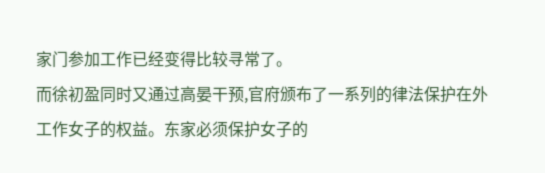家门参加工作已经变得比较寻常了。
而徐初盈同时又通过高晏干预,官府颁布了一系列的律法保护在外工作女子的权益。东家必须保护女子的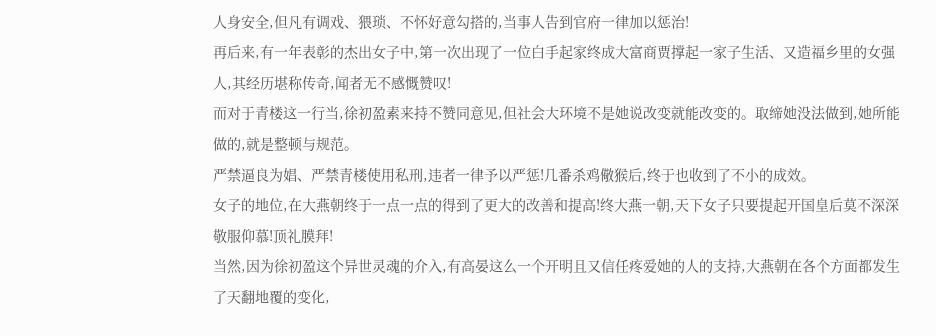人身安全,但凡有调戏、猥琐、不怀好意勾搭的,当事人告到官府一律加以惩治!
再后来,有一年表彰的杰出女子中,第一次出现了一位白手起家终成大富商贾撑起一家子生活、又造福乡里的女强人,其经历堪称传奇,闻者无不感慨赞叹!
而对于青楼这一行当,徐初盈素来持不赞同意见,但社会大环境不是她说改变就能改变的。取缔她没法做到,她所能做的,就是整顿与规范。
严禁逼良为娼、严禁青楼使用私刑,违者一律予以严惩!几番杀鸡儆猴后,终于也收到了不小的成效。
女子的地位,在大燕朝终于一点一点的得到了更大的改善和提高!终大燕一朝,天下女子只要提起开国皇后莫不深深敬服仰慕!顶礼膜拜!
当然,因为徐初盈这个异世灵魂的介入,有高晏这么一个开明且又信任疼爱她的人的支持,大燕朝在各个方面都发生了天翻地覆的变化,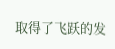取得了飞跃的发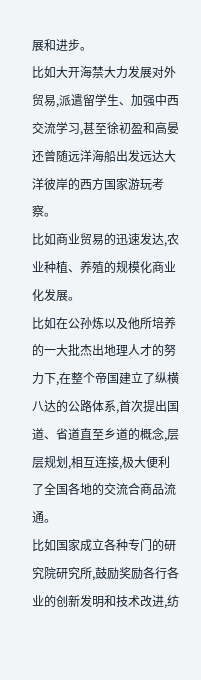展和进步。
比如大开海禁大力发展对外贸易,派遣留学生、加强中西交流学习,甚至徐初盈和高晏还曾随远洋海船出发远达大洋彼岸的西方国家游玩考察。
比如商业贸易的迅速发达,农业种植、养殖的规模化商业化发展。
比如在公孙炼以及他所培养的一大批杰出地理人才的努力下,在整个帝国建立了纵横八达的公路体系,首次提出国道、省道直至乡道的概念,层层规划,相互连接,极大便利了全国各地的交流合商品流通。
比如国家成立各种专门的研究院研究所,鼓励奖励各行各业的创新发明和技术改进,纺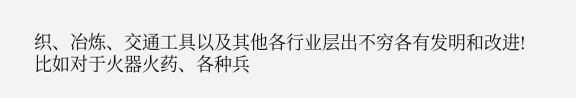织、冶炼、交通工具以及其他各行业层出不穷各有发明和改进!
比如对于火器火药、各种兵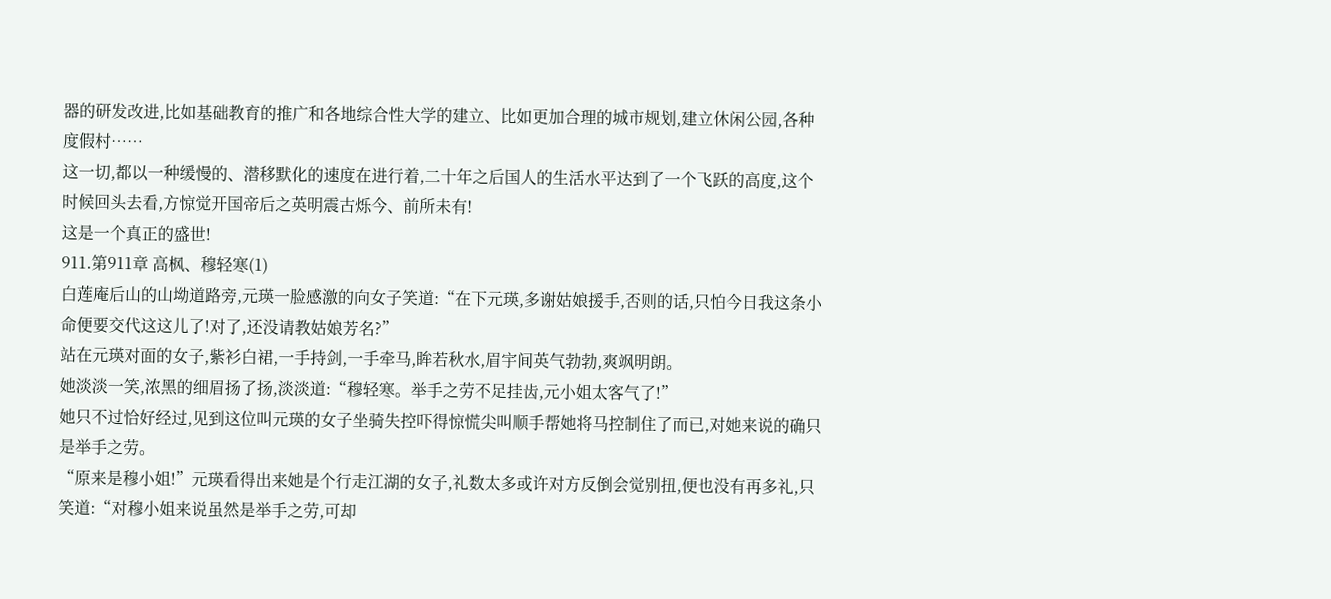器的研发改进,比如基础教育的推广和各地综合性大学的建立、比如更加合理的城市规划,建立休闲公园,各种度假村……
这一切,都以一种缓慢的、潜移默化的速度在进行着,二十年之后国人的生活水平达到了一个飞跃的高度,这个时候回头去看,方惊觉开国帝后之英明震古烁今、前所未有!
这是一个真正的盛世!
911.第911章 高枫、穆轻寒(1)
白莲庵后山的山坳道路旁,元瑛一脸感激的向女子笑道:“在下元瑛,多谢姑娘援手,否则的话,只怕今日我这条小命便要交代这这儿了!对了,还没请教姑娘芳名?”
站在元瑛对面的女子,紫衫白裙,一手持剑,一手牵马,眸若秋水,眉宇间英气勃勃,爽飒明朗。
她淡淡一笑,浓黑的细眉扬了扬,淡淡道:“穆轻寒。举手之劳不足挂齿,元小姐太客气了!”
她只不过恰好经过,见到这位叫元瑛的女子坐骑失控吓得惊慌尖叫顺手帮她将马控制住了而已,对她来说的确只是举手之劳。
“原来是穆小姐!”元瑛看得出来她是个行走江湖的女子,礼数太多或许对方反倒会觉别扭,便也没有再多礼,只笑道:“对穆小姐来说虽然是举手之劳,可却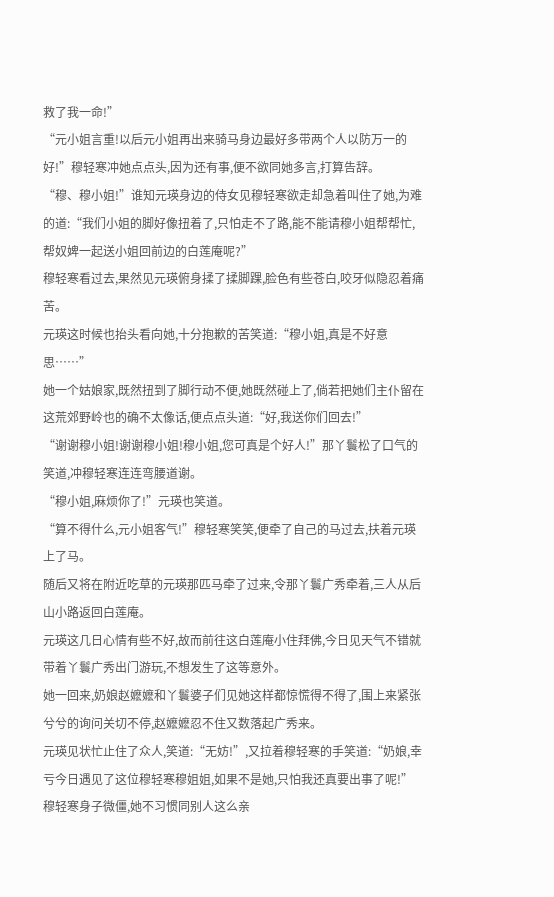救了我一命!”
“元小姐言重!以后元小姐再出来骑马身边最好多带两个人以防万一的好!”穆轻寒冲她点点头,因为还有事,便不欲同她多言,打算告辞。
“穆、穆小姐!”谁知元瑛身边的侍女见穆轻寒欲走却急着叫住了她,为难的道:“我们小姐的脚好像扭着了,只怕走不了路,能不能请穆小姐帮帮忙,帮奴婢一起送小姐回前边的白莲庵呢?”
穆轻寒看过去,果然见元瑛俯身揉了揉脚踝,脸色有些苍白,咬牙似隐忍着痛苦。
元瑛这时候也抬头看向她,十分抱歉的苦笑道:“穆小姐,真是不好意思……”
她一个姑娘家,既然扭到了脚行动不便,她既然碰上了,倘若把她们主仆留在这荒郊野岭也的确不太像话,便点点头道:“好,我送你们回去!”
“谢谢穆小姐!谢谢穆小姐!穆小姐,您可真是个好人!”那丫鬟松了口气的笑道,冲穆轻寒连连弯腰道谢。
“穆小姐,麻烦你了!”元瑛也笑道。
“算不得什么,元小姐客气!”穆轻寒笑笑,便牵了自己的马过去,扶着元瑛上了马。
随后又将在附近吃草的元瑛那匹马牵了过来,令那丫鬟广秀牵着,三人从后山小路返回白莲庵。
元瑛这几日心情有些不好,故而前往这白莲庵小住拜佛,今日见天气不错就带着丫鬟广秀出门游玩,不想发生了这等意外。
她一回来,奶娘赵嬷嬷和丫鬟婆子们见她这样都惊慌得不得了,围上来紧张兮兮的询问关切不停,赵嬷嬷忍不住又数落起广秀来。
元瑛见状忙止住了众人,笑道:“无妨!”,又拉着穆轻寒的手笑道:“奶娘,幸亏今日遇见了这位穆轻寒穆姐姐,如果不是她,只怕我还真要出事了呢!”
穆轻寒身子微僵,她不习惯同别人这么亲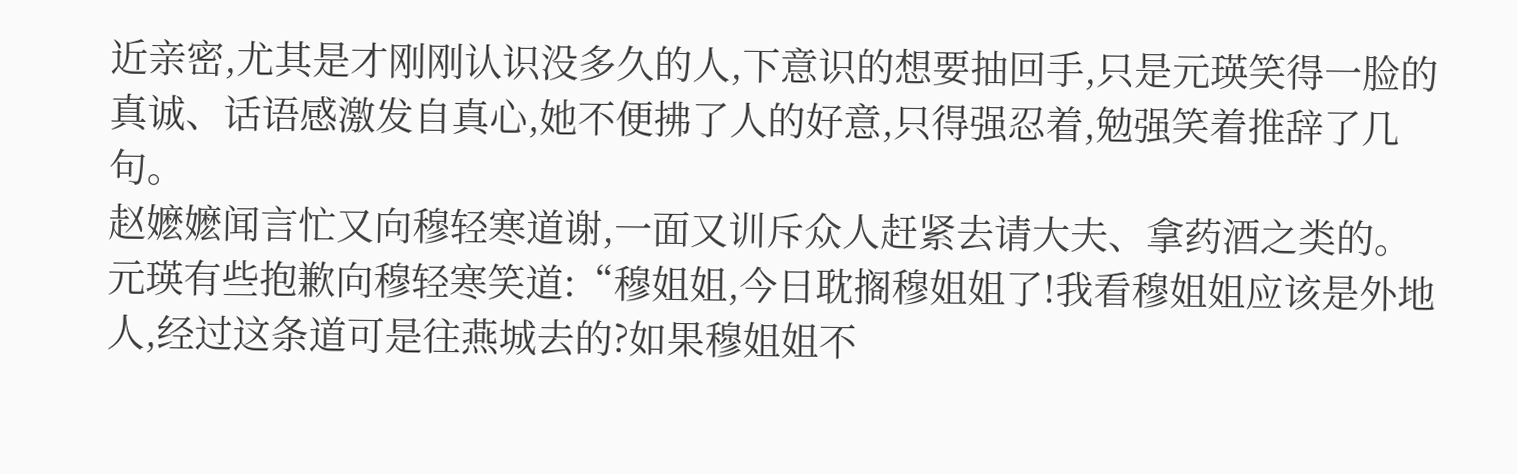近亲密,尤其是才刚刚认识没多久的人,下意识的想要抽回手,只是元瑛笑得一脸的真诚、话语感激发自真心,她不便拂了人的好意,只得强忍着,勉强笑着推辞了几句。
赵嬷嬷闻言忙又向穆轻寒道谢,一面又训斥众人赶紧去请大夫、拿药酒之类的。
元瑛有些抱歉向穆轻寒笑道:“穆姐姐,今日耽搁穆姐姐了!我看穆姐姐应该是外地人,经过这条道可是往燕城去的?如果穆姐姐不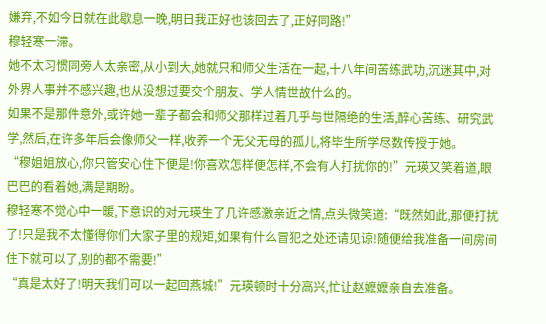嫌弃,不如今日就在此歇息一晚,明日我正好也该回去了,正好同路!”
穆轻寒一滞。
她不太习惯同旁人太亲密,从小到大,她就只和师父生活在一起,十八年间苦练武功,沉迷其中,对外界人事并不感兴趣,也从没想过要交个朋友、学人情世故什么的。
如果不是那件意外,或许她一辈子都会和师父那样过着几乎与世隔绝的生活,醉心苦练、研究武学,然后,在许多年后会像师父一样,收养一个无父无母的孤儿,将毕生所学尽数传授于她。
“穆姐姐放心,你只管安心住下便是!你喜欢怎样便怎样,不会有人打扰你的!”元瑛又笑着道,眼巴巴的看着她,满是期盼。
穆轻寒不觉心中一暖,下意识的对元瑛生了几许感激亲近之情,点头微笑道:“既然如此,那便打扰了!只是我不太懂得你们大家子里的规矩,如果有什么冒犯之处还请见谅!随便给我准备一间房间住下就可以了,别的都不需要!”
“真是太好了!明天我们可以一起回燕城!”元瑛顿时十分高兴,忙让赵嬷嬷亲自去准备。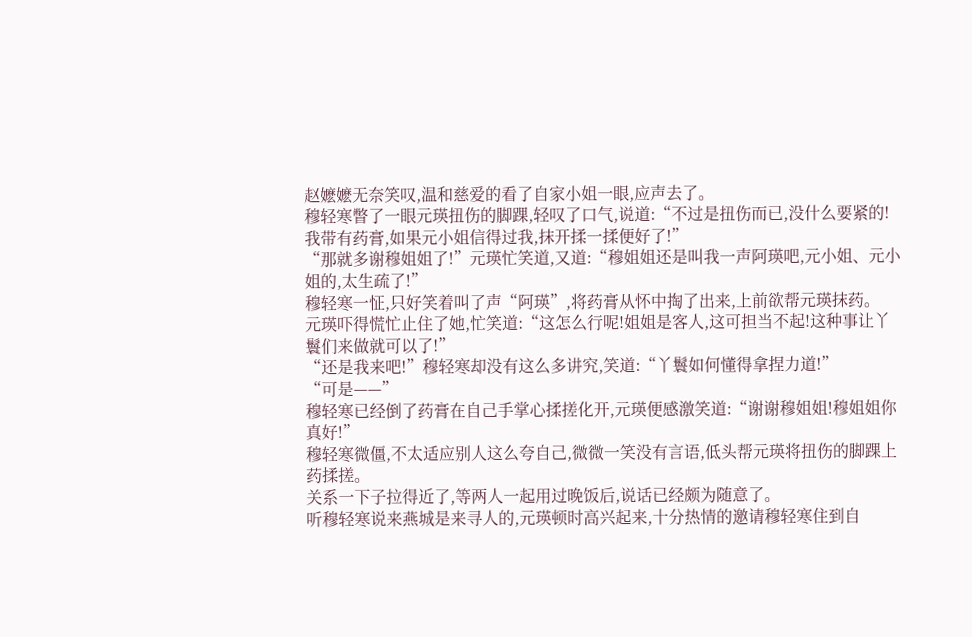赵嬷嬷无奈笑叹,温和慈爱的看了自家小姐一眼,应声去了。
穆轻寒瞥了一眼元瑛扭伤的脚踝,轻叹了口气,说道:“不过是扭伤而已,没什么要紧的!我带有药膏,如果元小姐信得过我,抹开揉一揉便好了!”
“那就多谢穆姐姐了!”元瑛忙笑道,又道:“穆姐姐还是叫我一声阿瑛吧,元小姐、元小姐的,太生疏了!”
穆轻寒一怔,只好笑着叫了声“阿瑛”,将药膏从怀中掏了出来,上前欲帮元瑛抹药。
元瑛吓得慌忙止住了她,忙笑道:“这怎么行呢!姐姐是客人,这可担当不起!这种事让丫鬟们来做就可以了!”
“还是我来吧!”穆轻寒却没有这么多讲究,笑道:“丫鬟如何懂得拿捏力道!”
“可是——”
穆轻寒已经倒了药膏在自己手掌心揉搓化开,元瑛便感激笑道:“谢谢穆姐姐!穆姐姐你真好!”
穆轻寒微僵,不太适应别人这么夸自己,微微一笑没有言语,低头帮元瑛将扭伤的脚踝上药揉搓。
关系一下子拉得近了,等两人一起用过晚饭后,说话已经颇为随意了。
听穆轻寒说来燕城是来寻人的,元瑛顿时高兴起来,十分热情的邀请穆轻寒住到自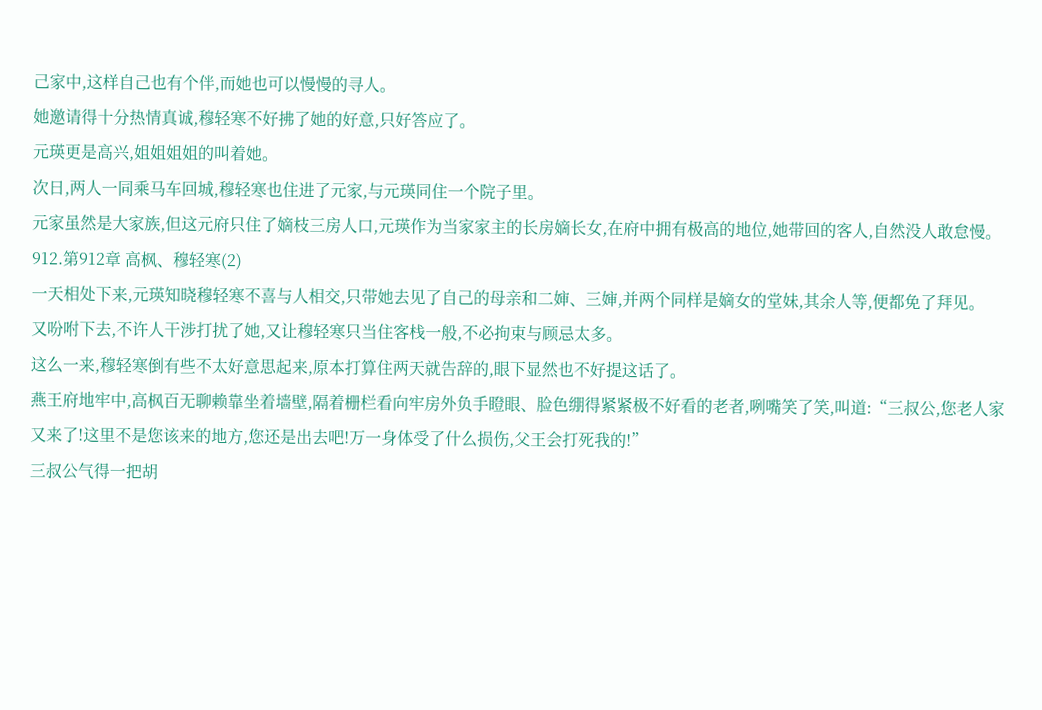己家中,这样自己也有个伴,而她也可以慢慢的寻人。
她邀请得十分热情真诚,穆轻寒不好拂了她的好意,只好答应了。
元瑛更是高兴,姐姐姐姐的叫着她。
次日,两人一同乘马车回城,穆轻寒也住进了元家,与元瑛同住一个院子里。
元家虽然是大家族,但这元府只住了嫡枝三房人口,元瑛作为当家家主的长房嫡长女,在府中拥有极高的地位,她带回的客人,自然没人敢怠慢。
912.第912章 高枫、穆轻寒(2)
一天相处下来,元瑛知晓穆轻寒不喜与人相交,只带她去见了自己的母亲和二婶、三婶,并两个同样是嫡女的堂妹,其余人等,便都免了拜见。
又吩咐下去,不许人干涉打扰了她,又让穆轻寒只当住客栈一般,不必拘束与顾忌太多。
这么一来,穆轻寒倒有些不太好意思起来,原本打算住两天就告辞的,眼下显然也不好提这话了。
燕王府地牢中,高枫百无聊赖靠坐着墙壁,隔着栅栏看向牢房外负手瞪眼、脸色绷得紧紧极不好看的老者,咧嘴笑了笑,叫道:“三叔公,您老人家又来了!这里不是您该来的地方,您还是出去吧!万一身体受了什么损伤,父王会打死我的!”
三叔公气得一把胡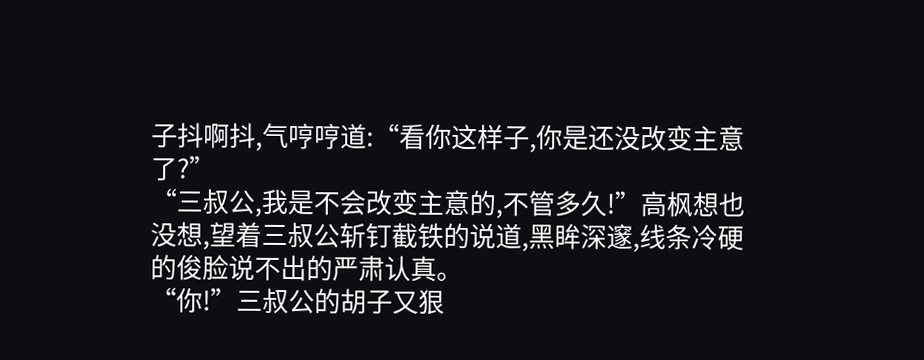子抖啊抖,气哼哼道:“看你这样子,你是还没改变主意了?”
“三叔公,我是不会改变主意的,不管多久!”高枫想也没想,望着三叔公斩钉截铁的说道,黑眸深邃,线条冷硬的俊脸说不出的严肃认真。
“你!”三叔公的胡子又狠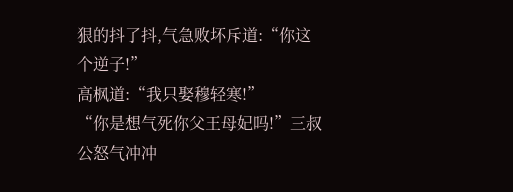狠的抖了抖,气急败坏斥道:“你这个逆子!”
高枫道:“我只娶穆轻寒!”
“你是想气死你父王母妃吗!”三叔公怒气冲冲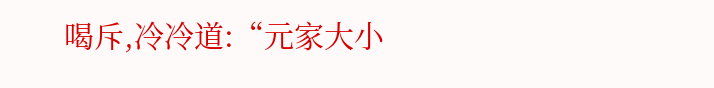喝斥,冷冷道:“元家大小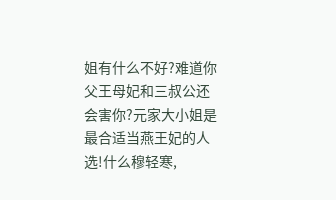姐有什么不好?难道你父王母妃和三叔公还会害你?元家大小姐是最合适当燕王妃的人选!什么穆轻寒,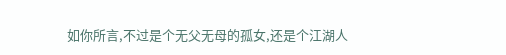如你所言,不过是个无父无母的孤女,还是个江湖人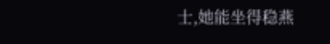士,她能坐得稳燕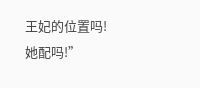王妃的位置吗!她配吗!”